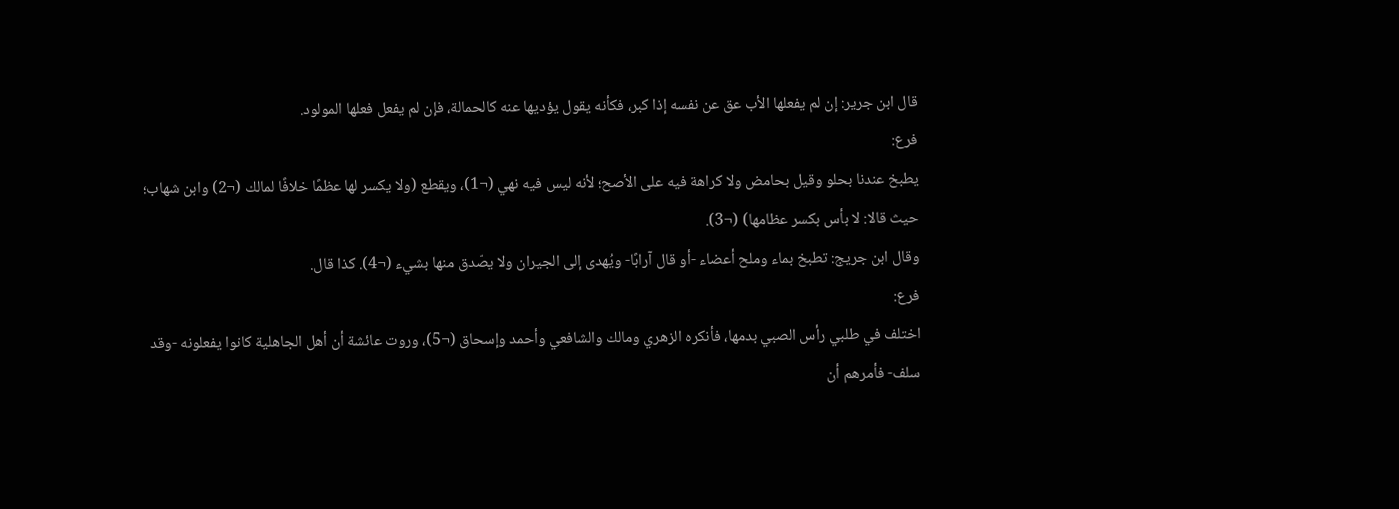قال ابن جرير: إن لم يفعلها الأب عق عن نفسه إذا كبر، فكأنه يقول يؤديها عنه كالحمالة، فإن لم يفعل فعلها المولود.
فرع:
يطبخ عندنا بحلو وقيل بحامض ولا كراهة فيه على الأصح؛ لأنه ليس فيه نهي (¬1)، ويقطع (ولا يكسر لها عظمًا خلافًا لمالك (¬2) وابن شهاب؛ حيث قالا: لا بأس بكسر عظامها) (¬3).
وقال ابن جريج: تطبخ بماء وملح أعضاء -أو قال آرابًا- ويُهدى إلى الجيران ولا يصّدق منها بشيء (¬4). كذا قال.
فرع:
اختلف في طلبي رأس الصبي بدمها، فأنكره الزهري ومالك والشافعي وأحمد وإسحاق (¬5)، وروت عائشة أن أهل الجاهلية كانوا يفعلونه -وقد سلف- فأمرهم أن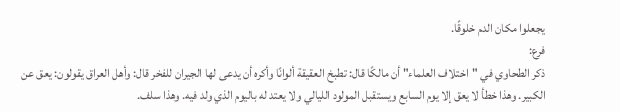يجعلوا مكان الدم خلوقًا.
فرع:
ذكر الطحاوي في "اختلاف العلماء" أن مالكًا قال: تطبخ العقيقة ألوانًا وأكره أن يدعى لها الجيران للفخر قال: وأهل العراق يقولون: يعق عن الكبير. وهذا خطأ لا يعق إلا يوم السابع ويستقبل المولود الليالي ولا يعتد له باليوم الذي ولد فيه. وهذا سلف.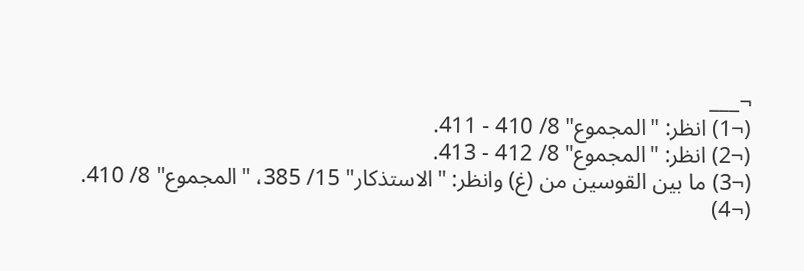¬___
(¬1) انظر: "المجموع" 8/ 410 - 411.
(¬2) انظر: "المجموع" 8/ 412 - 413.
(¬3) ما بين القوسين من (غ) وانظر: "الاستذكار" 15/ 385، "المجموع" 8/ 410.
(¬4)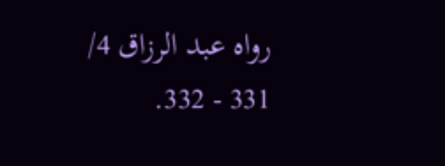رواه عبد الرزاق 4/ 331 - 332.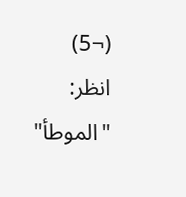(¬5) انظر: "الموطأ"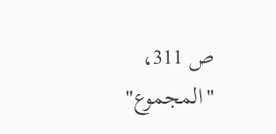ص 311، "المجموع"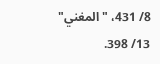8/ 431، "المغني" 13/ 398.